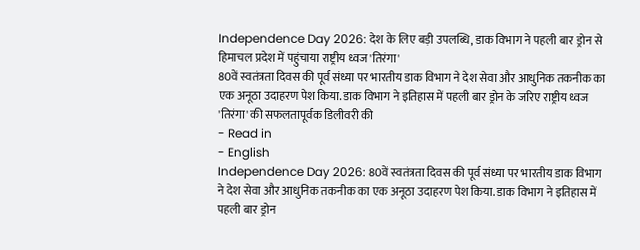Independence Day 2026: देश के लिए बड़ी उपलब्धि, डाक विभाग ने पहली बार ड्रोन से हिमाचल प्रदेश में पहुंचाया राष्ट्रीय ध्वज 'तिरंगा'
80वें स्वतंत्रता दिवस की पूर्व संध्या पर भारतीय डाक विभाग ने देश सेवा और आधुनिक तकनीक का एक अनूठा उदाहरण पेश किया. डाक विभाग ने इतिहास में पहली बार ड्रोन के जरिए राष्ट्रीय ध्वज 'तिरंगा' की सफलतापूर्वक डिलीवरी की
- Read in
- English
Independence Day 2026: 80वें स्वतंत्रता दिवस की पूर्व संध्या पर भारतीय डाक विभाग ने देश सेवा और आधुनिक तकनीक का एक अनूठा उदाहरण पेश किया. डाक विभाग ने इतिहास में पहली बार ड्रोन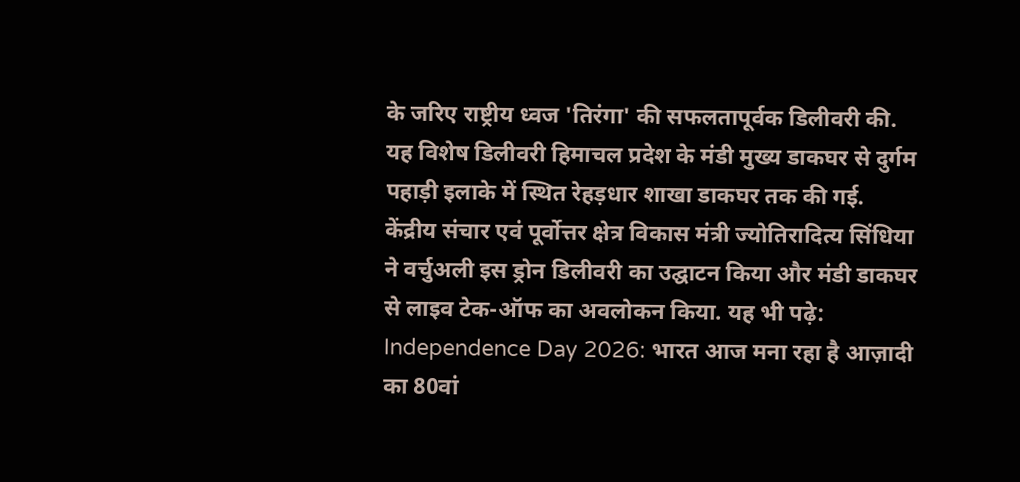के जरिए राष्ट्रीय ध्वज 'तिरंगा' की सफलतापूर्वक डिलीवरी की. यह विशेष डिलीवरी हिमाचल प्रदेश के मंडी मुख्य डाकघर से दुर्गम पहाड़ी इलाके में स्थित रेहड़धार शाखा डाकघर तक की गई.
केंद्रीय संचार एवं पूर्वोत्तर क्षेत्र विकास मंत्री ज्योतिरादित्य सिंधिया ने वर्चुअली इस ड्रोन डिलीवरी का उद्घाटन किया और मंडी डाकघर से लाइव टेक-ऑफ का अवलोकन किया. यह भी पढ़े: Independence Day 2026: भारत आज मना रहा है आज़ादी का 80वां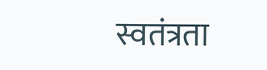स्वतंत्रता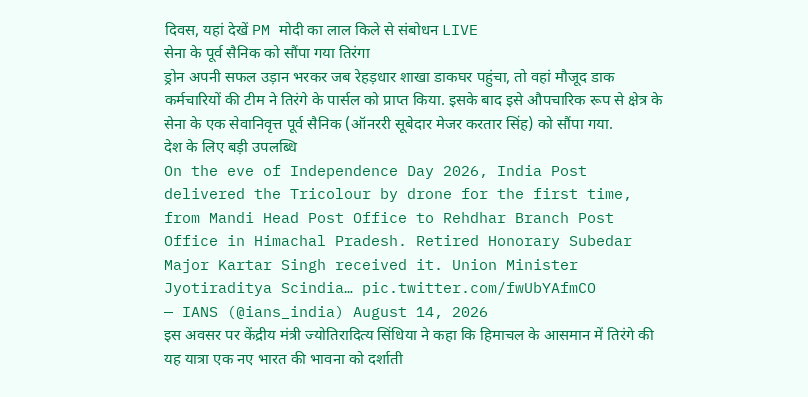दिवस, यहां देखें PM मोदी का लाल किले से संबोधन LIVE
सेना के पूर्व सैनिक को सौंपा गया तिरंगा
ड्रोन अपनी सफल उड़ान भरकर जब रेहड़धार शाखा डाकघर पहुंचा, तो वहां मौजूद डाक कर्मचारियों की टीम ने तिरंगे के पार्सल को प्राप्त किया. इसके बाद इसे औपचारिक रूप से क्षेत्र के सेना के एक सेवानिवृत्त पूर्व सैनिक (ऑनररी सूबेदार मेजर करतार सिंह) को सौंपा गया.
देश के लिए बड़ी उपलब्धि
On the eve of Independence Day 2026, India Post delivered the Tricolour by drone for the first time, from Mandi Head Post Office to Rehdhar Branch Post Office in Himachal Pradesh. Retired Honorary Subedar Major Kartar Singh received it. Union Minister Jyotiraditya Scindia… pic.twitter.com/fwUbYAfmCO
— IANS (@ians_india) August 14, 2026
इस अवसर पर केंद्रीय मंत्री ज्योतिरादित्य सिंधिया ने कहा कि हिमाचल के आसमान में तिरंगे की यह यात्रा एक नए भारत की भावना को दर्शाती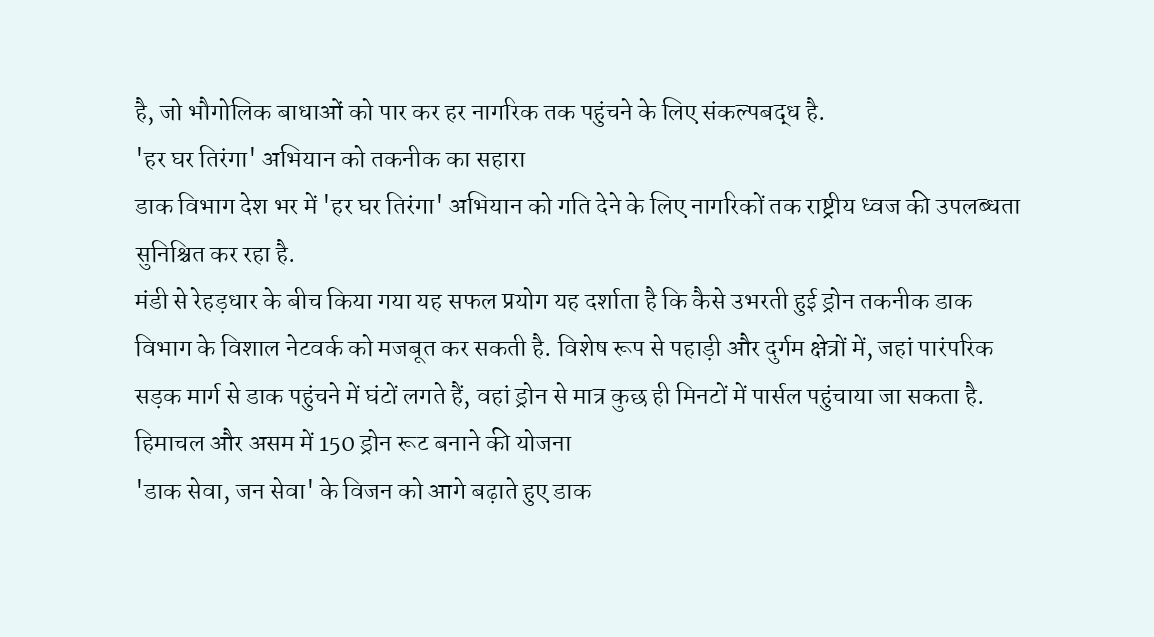है, जो भौगोलिक बाधाओं को पार कर हर नागरिक तक पहुंचने के लिए संकल्पबद्ध है.
'हर घर तिरंगा' अभियान को तकनीक का सहारा
डाक विभाग देश भर में 'हर घर तिरंगा' अभियान को गति देने के लिए नागरिकों तक राष्ट्रीय ध्वज की उपलब्धता सुनिश्चित कर रहा है.
मंडी से रेहड़धार के बीच किया गया यह सफल प्रयोग यह दर्शाता है कि कैसे उभरती हुई ड्रोन तकनीक डाक विभाग के विशाल नेटवर्क को मजबूत कर सकती है. विशेष रूप से पहाड़ी और दुर्गम क्षेत्रों में, जहां पारंपरिक सड़क मार्ग से डाक पहुंचने में घंटों लगते हैं, वहां ड्रोन से मात्र कुछ ही मिनटों में पार्सल पहुंचाया जा सकता है.
हिमाचल और असम में 150 ड्रोन रूट बनाने की योजना
'डाक सेवा, जन सेवा' के विजन को आगे बढ़ाते हुए डाक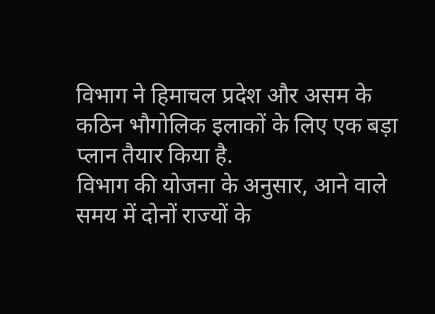विभाग ने हिमाचल प्रदेश और असम के कठिन भौगोलिक इलाकों के लिए एक बड़ा प्लान तैयार किया है.
विभाग की योजना के अनुसार, आने वाले समय में दोनों राज्यों के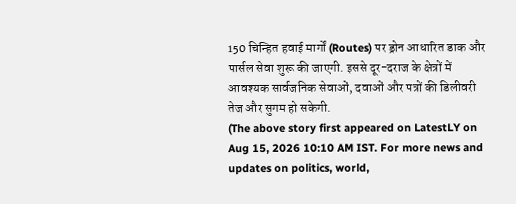150 चिन्हित हवाई मार्गों (Routes) पर ड्रोन आधारित डाक और पार्सल सेवा शुरू की जाएगी. इससे दूर-दराज के क्षेत्रों में आवश्यक सार्वजनिक सेवाओं, दवाओं और पत्रों की डिलीवरी तेज और सुगम हो सकेगी.
(The above story first appeared on LatestLY on Aug 15, 2026 10:10 AM IST. For more news and updates on politics, world,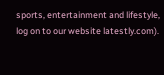sports, entertainment and lifestyle, log on to our website latestly.com).